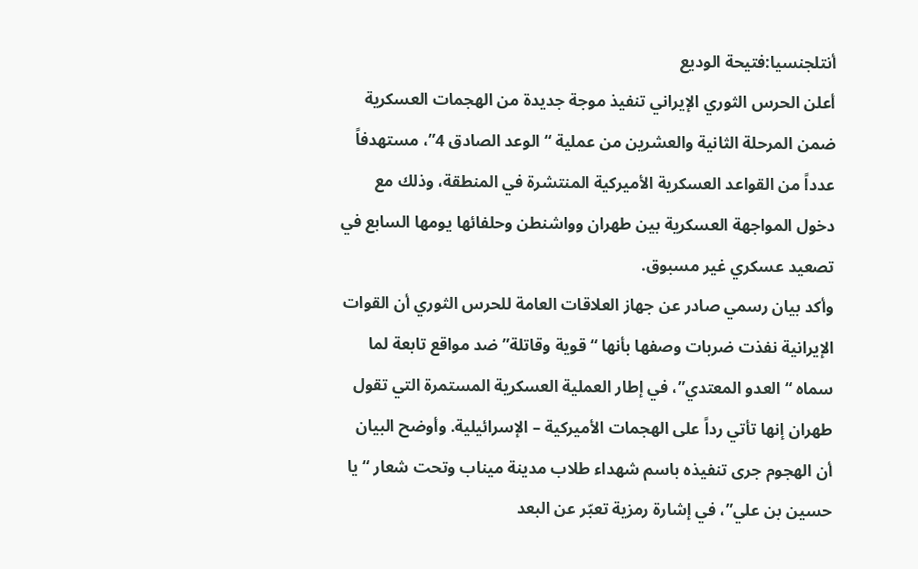أنتلجنسيا:فتيحة الوديع
أعلن الحرس الثوري الإيراني تنفيذ موجة جديدة من الهجمات العسكرية ضمن المرحلة الثانية والعشرين من عملية “الوعد الصادق 4”، مستهدفاً عدداً من القواعد العسكرية الأميركية المنتشرة في المنطقة، وذلك مع دخول المواجهة العسكرية بين طهران وواشنطن وحلفائها يومها السابع في تصعيد عسكري غير مسبوق.
وأكد بيان رسمي صادر عن جهاز العلاقات العامة للحرس الثوري أن القوات الإيرانية نفذت ضربات وصفها بأنها “قوية وقاتلة” ضد مواقع تابعة لما سماه “العدو المعتدي”، في إطار العملية العسكرية المستمرة التي تقول طهران إنها تأتي رداً على الهجمات الأميركية – الإسرائيلية. وأوضح البيان أن الهجوم جرى تنفيذه باسم شهداء طلاب مدينة ميناب وتحت شعار “يا حسين بن علي”، في إشارة رمزية تعبّر عن البعد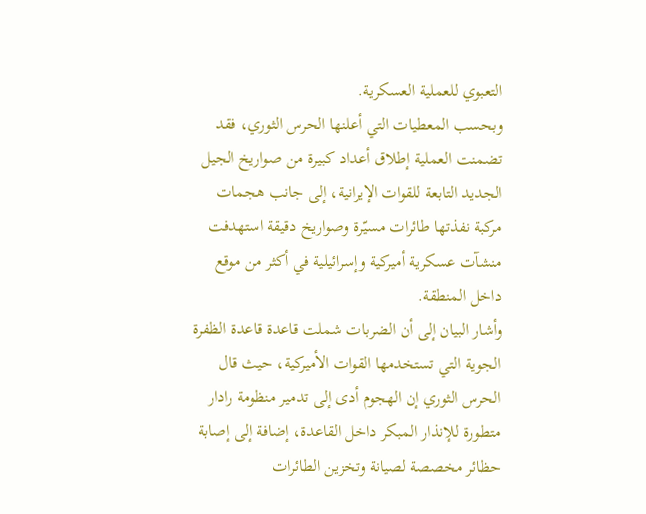التعبوي للعملية العسكرية.
وبحسب المعطيات التي أعلنها الحرس الثوري، فقد تضمنت العملية إطلاق أعداد كبيرة من صواريخ الجيل الجديد التابعة للقوات الإيرانية، إلى جانب هجمات مركبة نفذتها طائرات مسيّرة وصواريخ دقيقة استهدفت منشآت عسكرية أميركية وإسرائيلية في أكثر من موقع داخل المنطقة.
وأشار البيان إلى أن الضربات شملت قاعدة قاعدة الظفرة الجوية التي تستخدمها القوات الأميركية، حيث قال الحرس الثوري إن الهجوم أدى إلى تدمير منظومة رادار متطورة للإنذار المبكر داخل القاعدة، إضافة إلى إصابة حظائر مخصصة لصيانة وتخزين الطائرات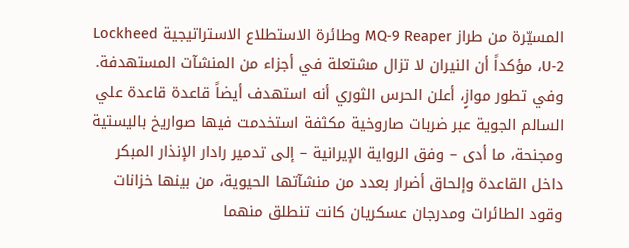المسيّرة من طراز MQ‑9 Reaper وطائرة الاستطلاع الاستراتيجية Lockheed U‑2، مؤكداً أن النيران لا تزال مشتعلة في أجزاء من المنشآت المستهدفة.
وفي تطور موازٍ، أعلن الحرس الثوري أنه استهدف أيضاً قاعدة قاعدة علي السالم الجوية عبر ضربات صاروخية مكثفة استخدمت فيها صواريخ باليستية ومجنحة، ما أدى – وفق الرواية الإيرانية – إلى تدمير رادار الإنذار المبكر داخل القاعدة وإلحاق أضرار بعدد من منشآتها الحيوية، من بينها خزانات وقود الطائرات ومدرجان عسكريان كانت تنطلق منهما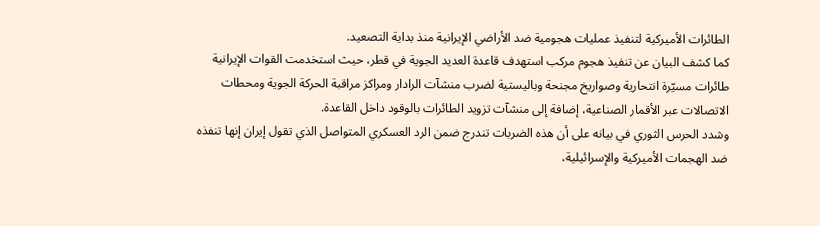الطائرات الأميركية لتنفيذ عمليات هجومية ضد الأراضي الإيرانية منذ بداية التصعيد.
كما كشف البيان عن تنفيذ هجوم مركب استهدف قاعدة العديد الجوية في قطر، حيث استخدمت القوات الإيرانية طائرات مسيّرة انتحارية وصواريخ مجنحة وباليستية لضرب منشآت الرادار ومراكز مراقبة الحركة الجوية ومحطات الاتصالات عبر الأقمار الصناعية، إضافة إلى منشآت تزويد الطائرات بالوقود داخل القاعدة.
وشدد الحرس الثوري في بيانه على أن هذه الضربات تندرج ضمن الرد العسكري المتواصل الذي تقول إيران إنها تنفذه ضد الهجمات الأميركية والإسرائيلية،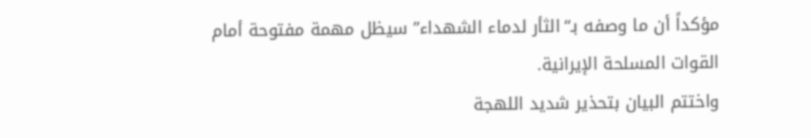مؤكداً أن ما وصفه بـ“الثأر لدماء الشهداء” سيظل مهمة مفتوحة أمام القوات المسلحة الإيرانية.
واختتم البيان بتحذير شديد اللهجة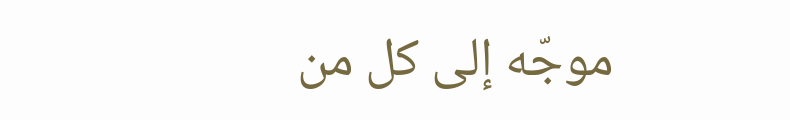موجّه إلى كل من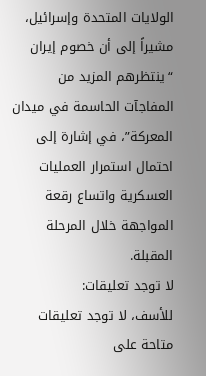الولايات المتحدة وإسرائيل، مشيراً إلى أن خصوم إيران “ينتظرهم المزيد من المفاجآت الحاسمة في ميدان المعركة”، في إشارة إلى احتمال استمرار العمليات العسكرية واتساع رقعة المواجهة خلال المرحلة المقبلة.
لا توجد تعليقات:
للأسف، لا توجد تعليقات متاحة على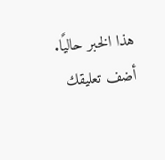هذا الخبر حاليًا.
أضف تعليقك